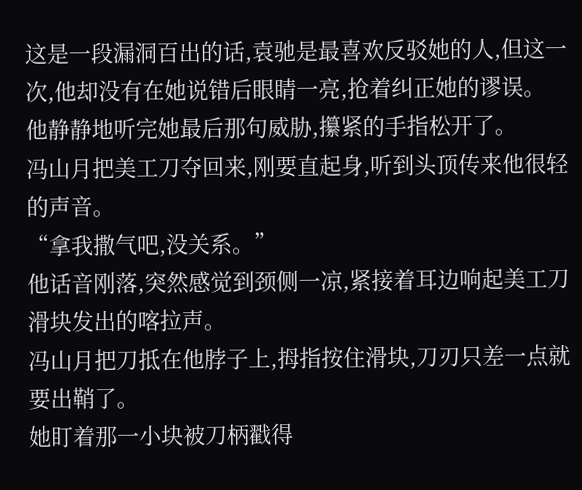这是一段漏洞百出的话,袁驰是最喜欢反驳她的人,但这一次,他却没有在她说错后眼睛一亮,抢着纠正她的谬误。
他静静地听完她最后那句威胁,攥紧的手指松开了。
冯山月把美工刀夺回来,刚要直起身,听到头顶传来他很轻的声音。
“拿我撒气吧,没关系。”
他话音刚落,突然感觉到颈侧一凉,紧接着耳边响起美工刀滑块发出的喀拉声。
冯山月把刀抵在他脖子上,拇指按住滑块,刀刃只差一点就要出鞘了。
她盯着那一小块被刀柄戳得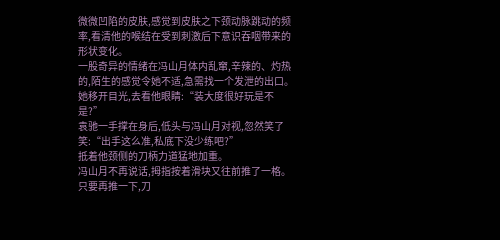微微凹陷的皮肤,感觉到皮肤之下颈动脉跳动的频率,看清他的喉结在受到刺激后下意识吞咽带来的形状变化。
一股奇异的情绪在冯山月体内乱窜,辛辣的、灼热的,陌生的感觉令她不适,急需找一个发泄的出口。
她移开目光,去看他眼睛:“装大度很好玩是不是?”
袁驰一手撑在身后,低头与冯山月对视,忽然笑了笑:“出手这么准,私底下没少练吧?”
抵着他颈侧的刀柄力道猛地加重。
冯山月不再说话,拇指按着滑块又往前推了一格。
只要再推一下,刀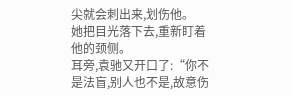尖就会刺出来,划伤他。
她把目光落下去,重新盯着他的颈侧。
耳旁,袁驰又开口了:“你不是法盲,别人也不是,故意伤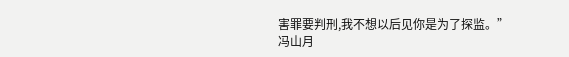害罪要判刑,我不想以后见你是为了探监。”
冯山月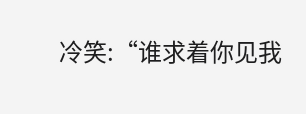冷笑:“谁求着你见我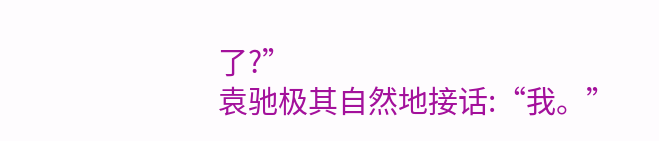了?”
袁驰极其自然地接话:“我。”